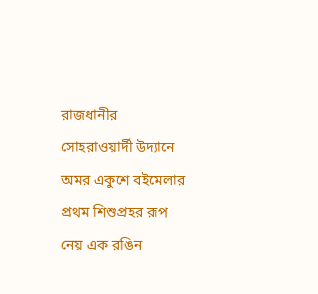রাজধানীর সোহরাওয়ার্দী উদ্যানে অমর একুশে বইমেলার প্রথম শিশুপ্রহর রূপ নেয় এক রঙিন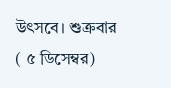উৎসবে। শুক্রবার ( ৫ ডিসেম্বর)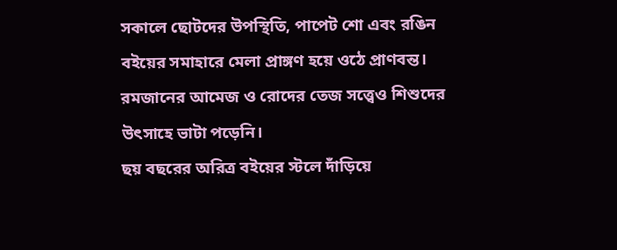সকালে ছোটদের উপস্থিতি, পাপেট শো এবং রঙিন বইয়ের সমাহারে মেলা প্রাঙ্গণ হয়ে ওঠে প্রাণবন্ত। রমজানের আমেজ ও রোদের তেজ সত্ত্বেও শিশুদের উৎসাহে ভাটা পড়েনি।
ছয় বছরের অরিত্র বইয়ের স্টলে দাঁড়িয়ে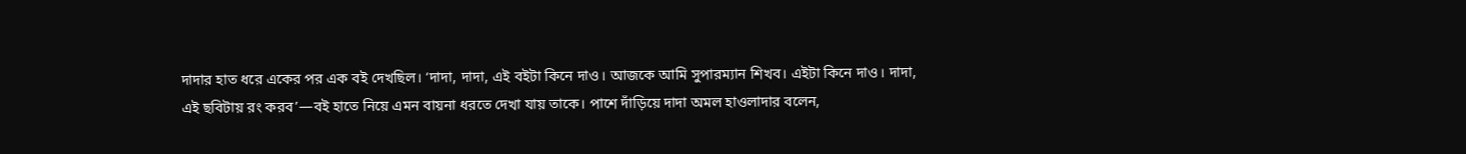দাদার হাত ধরে একের পর এক বই দেখছিল। ‘দাদা, দাদা, এই বইটা কিনে দাও। আজকে আমি সুপারম্যান শিখব। এইটা কিনে দাও। দাদা, এই ছবিটায় রং করব’—বই হাতে নিয়ে এমন বায়না ধরতে দেখা যায় তাকে। পাশে দাঁড়িয়ে দাদা অমল হাওলাদার বলেন,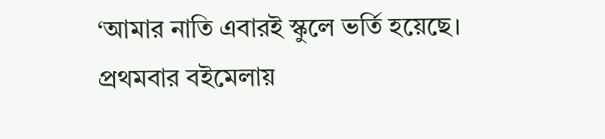‘আমার নাতি এবারই স্কুলে ভর্তি হয়েছে। প্রথমবার বইমেলায়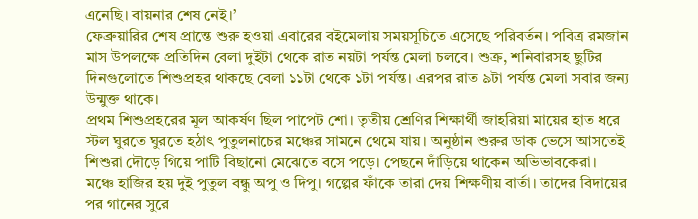এনেছি। বায়নার শেষ নেই।’
ফেব্রুয়ারির শেষ প্রান্তে শুরু হওয়া এবারের বইমেলায় সময়সূচিতে এসেছে পরিবর্তন। পবিত্র রমজান মাস উপলক্ষে প্রতিদিন বেলা দুইটা থেকে রাত নয়টা পর্যন্ত মেলা চলবে। শুক্র, শনিবারসহ ছুটির দিনগুলোতে শিশুপ্রহর থাকছে বেলা ১১টা থেকে ১টা পর্যন্ত। এরপর রাত ৯টা পর্যন্ত মেলা সবার জন্য উন্মুক্ত থাকে।
প্রথম শিশুপ্রহরের মূল আকর্ষণ ছিল পাপেট শো। তৃতীয় শ্রেণির শিক্ষার্থী জাহরিয়া মায়ের হাত ধরে স্টল ঘুরতে ঘুরতে হঠাৎ পুতুলনাচের মঞ্চের সামনে থেমে যায়। অনুষ্ঠান শুরুর ডাক ভেসে আসতেই শিশুরা দৌড়ে গিয়ে পাটি বিছানো মেঝেতে বসে পড়ে। পেছনে দাঁড়িয়ে থাকেন অভিভাবকেরা।
মঞ্চে হাজির হয় দুই পুতুল বন্ধু অপু ও দিপু। গল্পের ফাঁকে তারা দেয় শিক্ষণীয় বার্তা। তাদের বিদায়ের পর গানের সুরে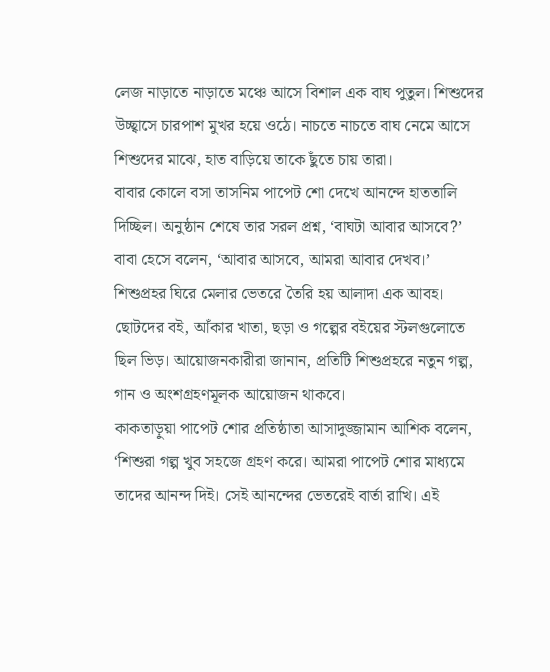লেজ নাড়াতে নাড়াতে মঞ্চে আসে বিশাল এক বাঘ পুতুল। শিশুদের উচ্ছ্বাসে চারপাশ মুখর হয়ে ওঠে। নাচতে নাচতে বাঘ নেমে আসে শিশুদের মাঝে, হাত বাড়িয়ে তাকে ছুঁতে চায় তারা।
বাবার কোলে বসা তাসনিম পাপেট শো দেখে আনন্দে হাততালি দিচ্ছিল। অনুষ্ঠান শেষে তার সরল প্রশ্ন, ‘বাঘটা আবার আসবে?’ বাবা হেসে বলেন, ‘আবার আসবে, আমরা আবার দেখব।’
শিশুপ্রহর ঘিরে মেলার ভেতরে তৈরি হয় আলাদা এক আবহ। ছোটদের বই, আঁকার খাতা, ছড়া ও গল্পের বইয়ের স্টলগুলোতে ছিল ভিড়। আয়োজনকারীরা জানান, প্রতিটি শিশুপ্রহরে নতুন গল্প, গান ও অংশগ্রহণমূলক আয়োজন থাকবে।
কাকতাড়ুয়া পাপেট শোর প্রতিষ্ঠাতা আসাদুজ্জামান আশিক বলেন, ‘শিশুরা গল্প খুব সহজে গ্রহণ করে। আমরা পাপেট শোর মাধ্যমে তাদের আনন্দ দিই। সেই আনন্দের ভেতরেই বার্তা রাখি। এই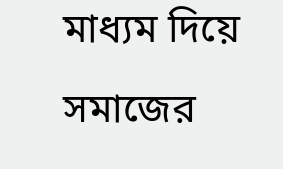মাধ্যম দিয়ে সমাজের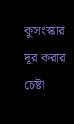কুসংস্কার দূর করার চেষ্টা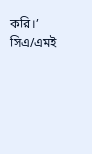করি।’
সিএ/এমই